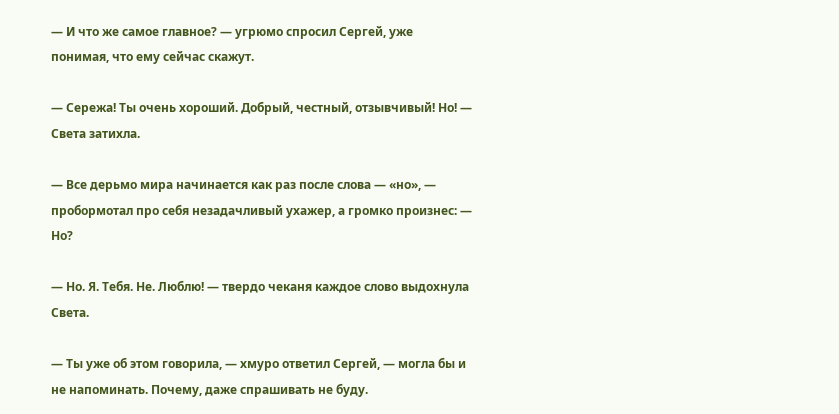— И что же самое главное? — угрюмо спросил Сергей, уже понимая, что ему сейчас скажут.

— Сережа! Ты очень хороший. Добрый, честный, отзывчивый! Но! — Света затихла.

— Все дерьмо мира начинается как раз после слова — «но», — пробормотал про себя незадачливый ухажер, а громко произнес: — Но?

— Но. Я. Тебя. Не. Люблю! — твердо чеканя каждое слово выдохнула Света.

— Ты уже об этом говорила, — хмуро ответил Сергей, — могла бы и не напоминать. Почему, даже спрашивать не буду.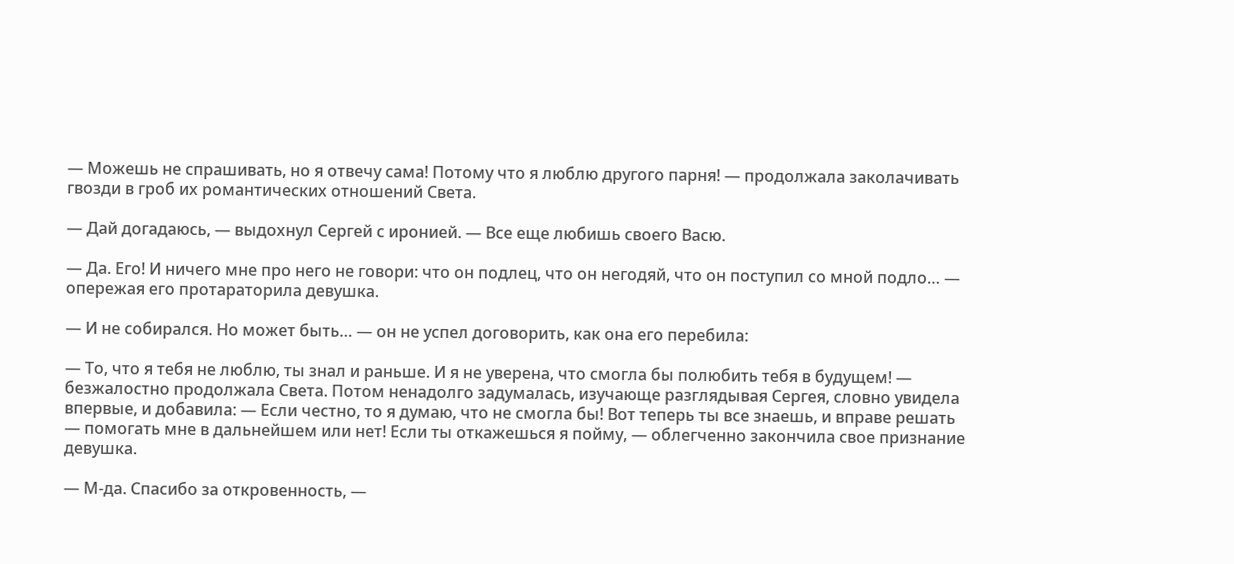— Можешь не спрашивать, но я отвечу сама! Потому что я люблю другого парня! — продолжала заколачивать гвозди в гроб их романтических отношений Света.

— Дай догадаюсь, — выдохнул Сергей с иронией. — Все еще любишь своего Васю.

— Да. Его! И ничего мне про него не говори: что он подлец, что он негодяй, что он поступил со мной подло… — опережая его протараторила девушка.

— И не собирался. Но может быть… — он не успел договорить, как она его перебила:

— То, что я тебя не люблю, ты знал и раньше. И я не уверена, что смогла бы полюбить тебя в будущем! — безжалостно продолжала Света. Потом ненадолго задумалась, изучающе разглядывая Сергея, словно увидела впервые, и добавила: — Если честно, то я думаю, что не смогла бы! Вот теперь ты все знаешь, и вправе решать — помогать мне в дальнейшем или нет! Если ты откажешься я пойму, — облегченно закончила свое признание девушка.

— М-да. Спасибо за откровенность, —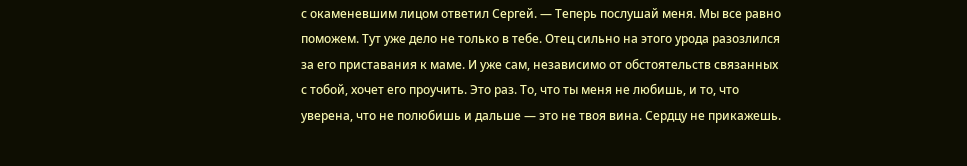с окаменевшим лицом ответил Сергей. — Теперь послушай меня. Мы все равно поможем. Тут уже дело не только в тебе. Отец сильно на этого урода разозлился за его приставания к маме. И уже сам, независимо от обстоятельств связанных с тобой, хочет его проучить. Это раз. То, что ты меня не любишь, и то, что уверена, что не полюбишь и дальше — это не твоя вина. Сердцу не прикажешь.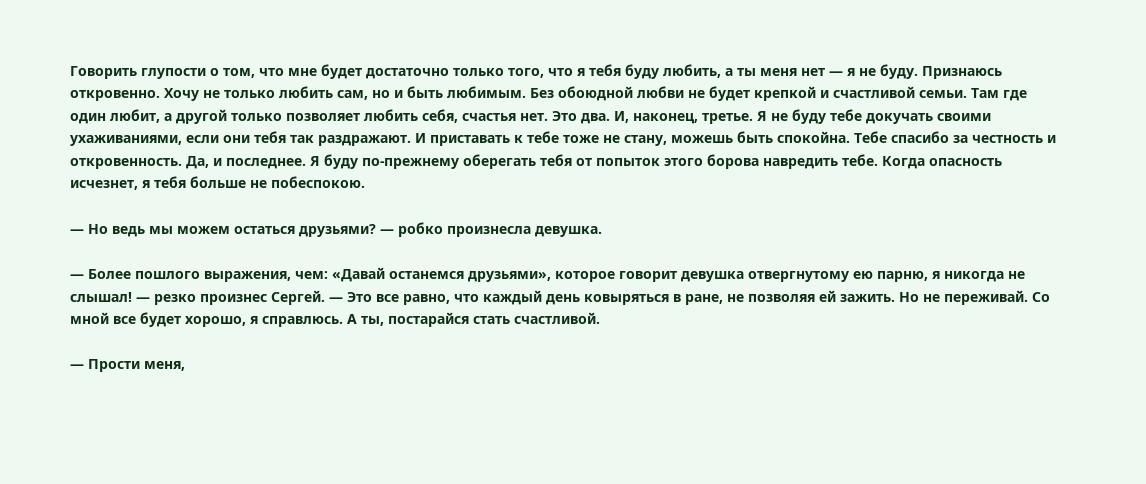Говорить глупости о том, что мне будет достаточно только того, что я тебя буду любить, а ты меня нет — я не буду. Признаюсь откровенно. Хочу не только любить сам, но и быть любимым. Без обоюдной любви не будет крепкой и счастливой семьи. Там где один любит, а другой только позволяет любить себя, счастья нет. Это два. И, наконец, третье. Я не буду тебе докучать своими ухаживаниями, если они тебя так раздражают. И приставать к тебе тоже не стану, можешь быть спокойна. Тебе спасибо за честность и откровенность. Да, и последнее. Я буду по-прежнему оберегать тебя от попыток этого борова навредить тебе. Когда опасность исчезнет, я тебя больше не побеспокою.

— Но ведь мы можем остаться друзьями? — робко произнесла девушка.

— Более пошлого выражения, чем: «Давай останемся друзьями», которое говорит девушка отвергнутому ею парню, я никогда не слышал! — резко произнес Сергей. — Это все равно, что каждый день ковыряться в ране, не позволяя ей зажить. Но не переживай. Со мной все будет хорошо, я справлюсь. А ты, постарайся стать счастливой.

— Прости меня,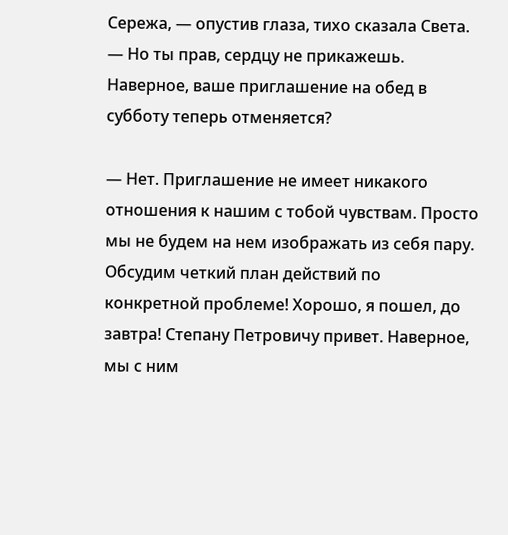Сережа, — опустив глаза, тихо сказала Света. — Но ты прав, сердцу не прикажешь. Наверное, ваше приглашение на обед в субботу теперь отменяется?

— Нет. Приглашение не имеет никакого отношения к нашим с тобой чувствам. Просто мы не будем на нем изображать из себя пару. Обсудим четкий план действий по конкретной проблеме! Хорошо, я пошел, до завтра! Степану Петровичу привет. Наверное, мы с ним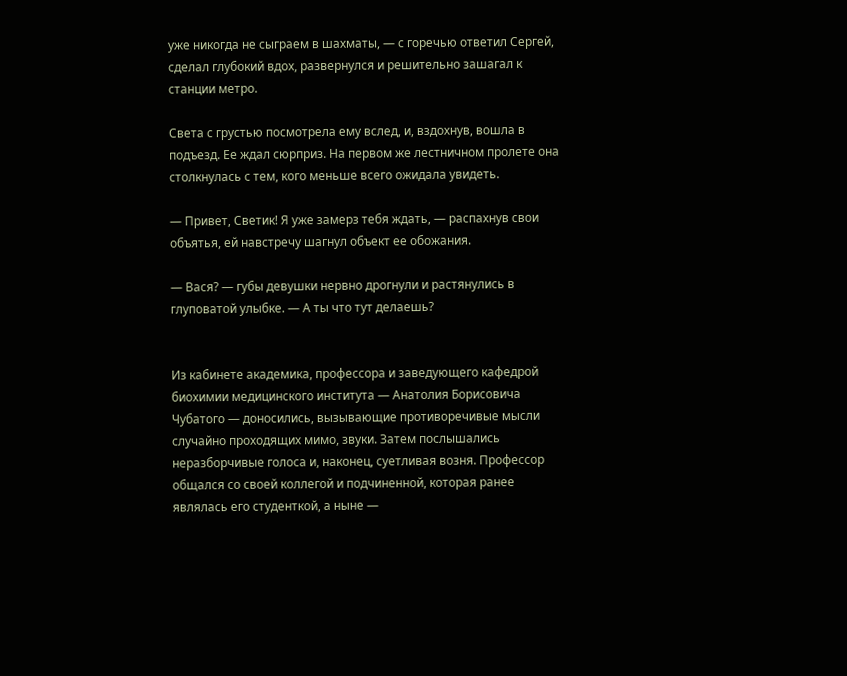уже никогда не сыграем в шахматы, — с горечью ответил Сергей, сделал глубокий вдох, развернулся и решительно зашагал к станции метро.

Света с грустью посмотрела ему вслед, и, вздохнув, вошла в подъезд. Ее ждал сюрприз. На первом же лестничном пролете она столкнулась с тем, кого меньше всего ожидала увидеть.

— Привет, Светик! Я уже замерз тебя ждать, — распахнув свои объятья, ей навстречу шагнул объект ее обожания.

— Вася? — губы девушки нервно дрогнули и растянулись в глуповатой улыбке. — А ты что тут делаешь?


Из кабинете академика, профессора и заведующего кафедрой биохимии медицинского института — Анатолия Борисовича Чубатого — доносились, вызывающие противоречивые мысли случайно проходящих мимо, звуки. Затем послышались неразборчивые голоса и, наконец, суетливая возня. Профессор общался со своей коллегой и подчиненной, которая ранее являлась его студенткой, а ныне —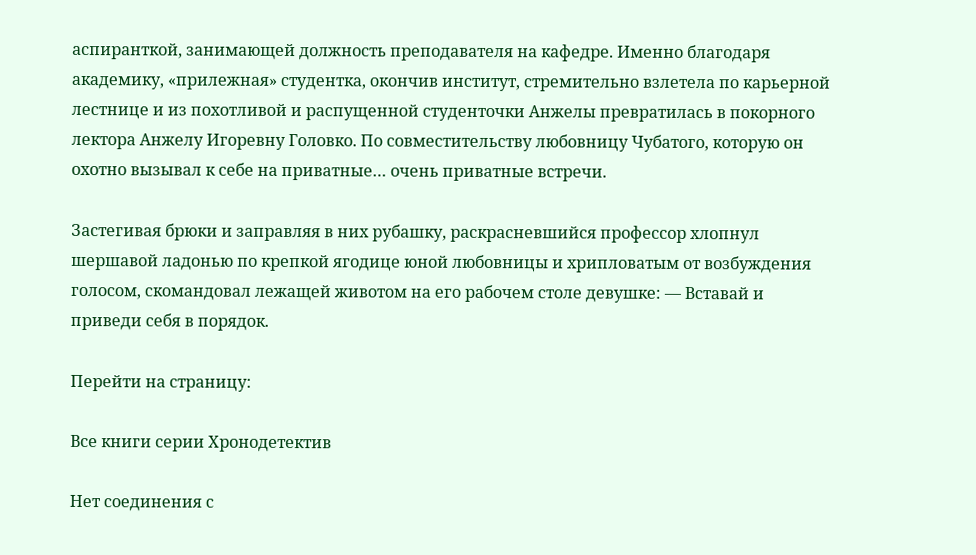аспиранткой, занимающей должность преподавателя на кафедре. Именно благодаря академику, «прилежная» студентка, окончив институт, стремительно взлетела по карьерной лестнице и из похотливой и распущенной студенточки Анжелы превратилась в покорного лектора Анжелу Игоревну Головко. По совместительству любовницу Чубатого, которую он охотно вызывал к себе на приватные… очень приватные встречи.

Застегивая брюки и заправляя в них рубашку, раскрасневшийся профессор хлопнул шершавой ладонью по крепкой ягодице юной любовницы и хрипловатым от возбуждения голосом, скомандовал лежащей животом на его рабочем столе девушке: — Вставай и приведи себя в порядок.

Перейти на страницу:

Все книги серии Хронодетектив

Нет соединения с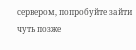сервером, попробуйте зайти чуть позже